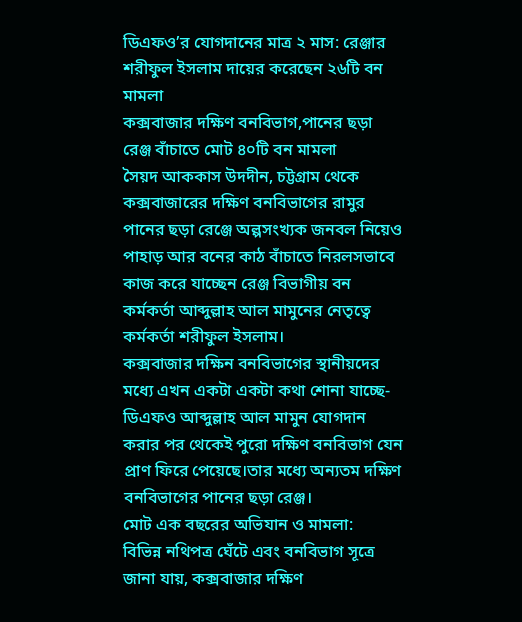ডিএফও’র যোগদানের মাত্র ২ মাস: রেঞ্জার শরীফুল ইসলাম দায়ের করেছেন ২৬টি বন মামলা
কক্সবাজার দক্ষিণ বনবিভাগ,পানের ছড়া রেঞ্জ বাঁচাতে মোট ৪০টি বন মামলা
সৈয়দ আককাস উদদীন, চট্টগ্রাম থেকে
কক্সবাজারের দক্ষিণ বনবিভাগের রামুর পানের ছড়া রেঞ্জে অল্পসংখ্যক জনবল নিয়েও পাহাড় আর বনের কাঠ বাঁচাতে নিরলসভাবে কাজ করে যাচ্ছেন রেঞ্জ বিভাগীয় বন কর্মকর্তা আব্দুল্লাহ আল মামুনের নেতৃত্বে কর্মকর্তা শরীফুল ইসলাম।
কক্সবাজার দক্ষিন বনবিভাগের স্থানীয়দের মধ্যে এখন একটা একটা কথা শোনা যাচ্ছে-ডিএফও আব্দুল্লাহ আল মামুন যোগদান করার পর থেকেই পুরো দক্ষিণ বনবিভাগ যেন প্রাণ ফিরে পেয়েছে।তার মধ্যে অন্যতম দক্ষিণ বনবিভাগের পানের ছড়া রেঞ্জ।
মোট এক বছরের অভিযান ও মামলা:
বিভিন্ন নথিপত্র ঘেঁটে এবং বনবিভাগ সূত্রে জানা যায়, কক্সবাজার দক্ষিণ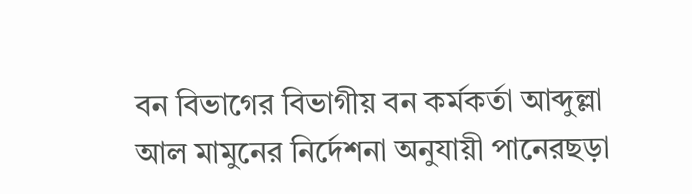বন বিভাগের বিভাগীয় বন কর্মকর্তা আব্দুল্লা আল মামুনের নির্দেশনা অনুযায়ী পানেরছড়া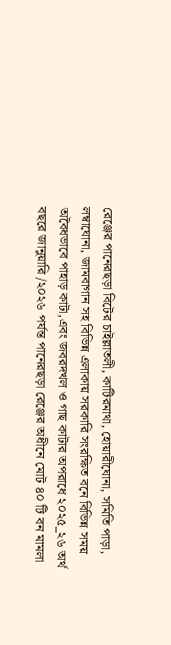রেঞ্জের পানেরছড়া বিটের চাইল্লাতলী, কাটিরমাথা, হোয়ারীঘোনা, সমিতি পাড়া, লম্বাঘোনা, জামবাগান সহ বিভিন্ন এলাকায় সরকারি সংরক্ষিত বনে বিভিন্ন সময় অবৈধভাবে পাহাড় কাটা,এবং জবরদখল ও গাছ কাটার অপরাধে ২০২৫_২৬ অর্থ বছরে জানুয়ারি /২০২৬ পর্যন্ত পানেরছড়া রেঞ্জের অধীনে মোট ৪০ টি বন মামলা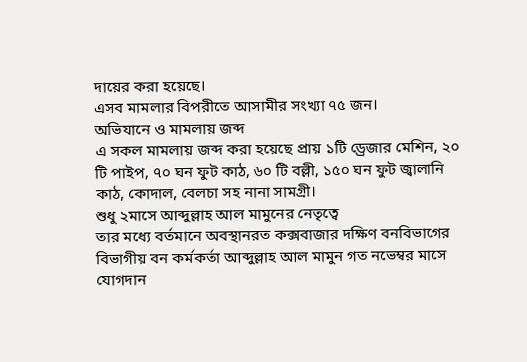দায়ের করা হয়েছে।
এসব মামলার বিপরীতে আসামীর সংখ্যা ৭৫ জন।
অভিযানে ও মামলায় জব্দ
এ সকল মামলায় জব্দ করা হয়েছে প্রায় ১টি ড্রেজার মেশিন, ২০ টি পাইপ, ৭০ ঘন ফুট কাঠ, ৬০ টি বল্লী, ১৫০ ঘন ফুট জ্বালানি কাঠ, কোদাল, বেলচা সহ নানা সামগ্রী।
শুধু ২মাসে আব্দুল্লাহ আল মামুনের নেতৃত্বে
তার মধ্যে বর্তমানে অবস্থানরত কক্সবাজার দক্ষিণ বনবিভাগের বিভাগীয় বন কর্মকর্তা আব্দুল্লাহ আল মামুন গত নভেম্বর মাসে যোগদান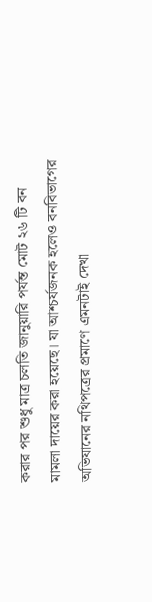করার পর শুধু মাত্র চলতি জানুয়ারি পর্যন্ত মোট ২৬ টি বন মামলা দায়ের করা হয়েছে। যা আশ্চর্যজনক হলেও বনবিভাগের অভিযানের নথিপত্রের প্রমাণে এমনটাই দেখা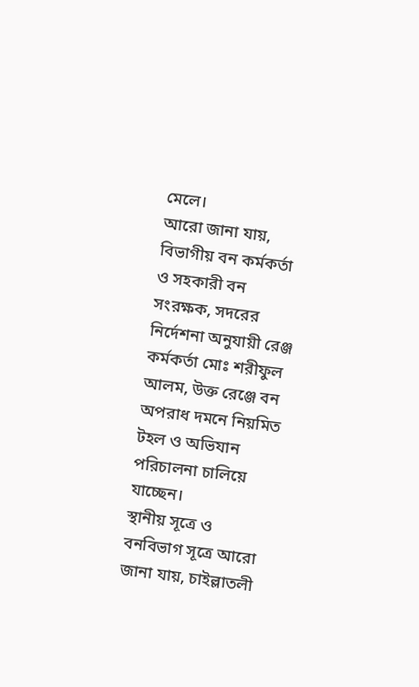মেলে।
আরো জানা যায়, বিভাগীয় বন কর্মকর্তা ও সহকারী বন সংরক্ষক, সদরের নির্দেশনা অনুযায়ী রেঞ্জ কর্মকর্তা মোঃ শরীফুল আলম, উক্ত রেঞ্জে বন অপরাধ দমনে নিয়মিত টহল ও অভিযান পরিচালনা চালিয়ে যাচ্ছেন।
স্থানীয় সূত্রে ও বনবিভাগ সূত্রে আরো জানা যায়, চাইল্লাতলী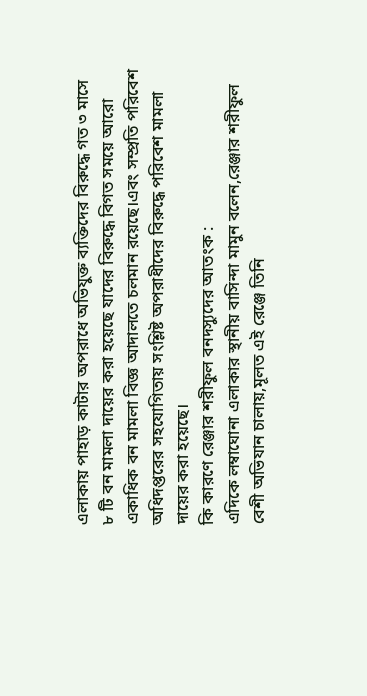এলাকায় পাহাড় কাটার অপরাধে অভিযুক্ত ব্যক্তিদের বিরুদ্ধে গত ৩ মাসে ৮ টি বন মামলা দায়ের করা হয়েছে যাদের বিরুদ্ধে বিগত সময়ে আরো একাধিক বন মামলা বিজ্ঞ আদালতে চলমান রয়েছে।এবং সম্প্রতি পরিবেশ অধিদপ্তরের সহযোগিতায় সংশ্লিষ্ট অপরাধীদের বিরুদ্ধে পরিবেশ মামলা দায়ের করা হয়েছে।
কি কারণে রেঞ্জার শরীফুল বনদস্যুদের আতংক :
এদিকে লম্বাঘোনা এলাকার স্থানীয় বাসিন্দা মামুন বলেন,রেঞ্জার শরীফুল বেশী অভিযান চালায়,মূলত এই রেঞ্জে তিনি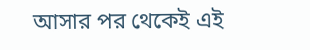আসার পর থেকেই এই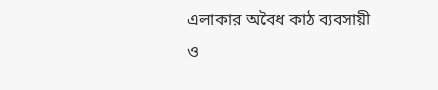এলাকার অবৈধ কাঠ ব্যবসায়ী ও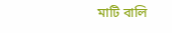মাটি বালি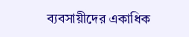ব্যবসায়ীদের একাধিক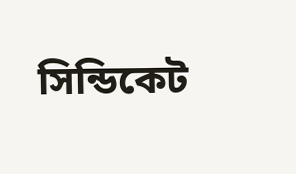সিন্ডিকেট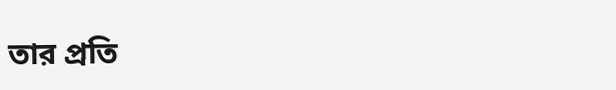তার প্রতি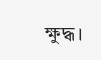ক্ষুদ্ধ।